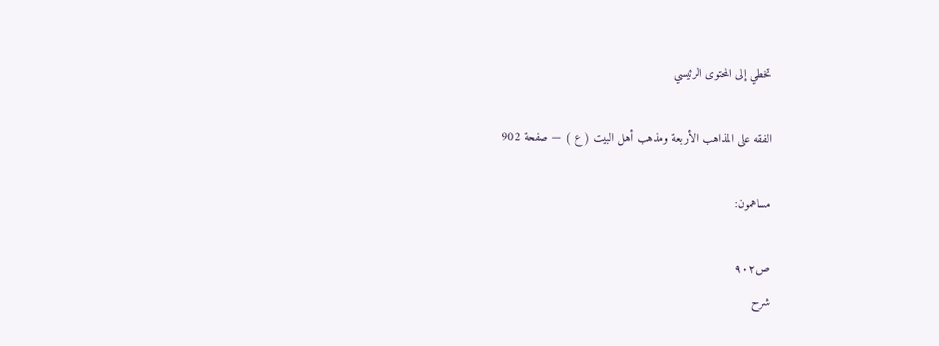تخطي إلى المحتوى الرئيسي

الفقه على المذاهب الأربعة ومذهب أهل البيت ( ع ) — صفحة 902

مساهمون:

ص٩٠٢
شرح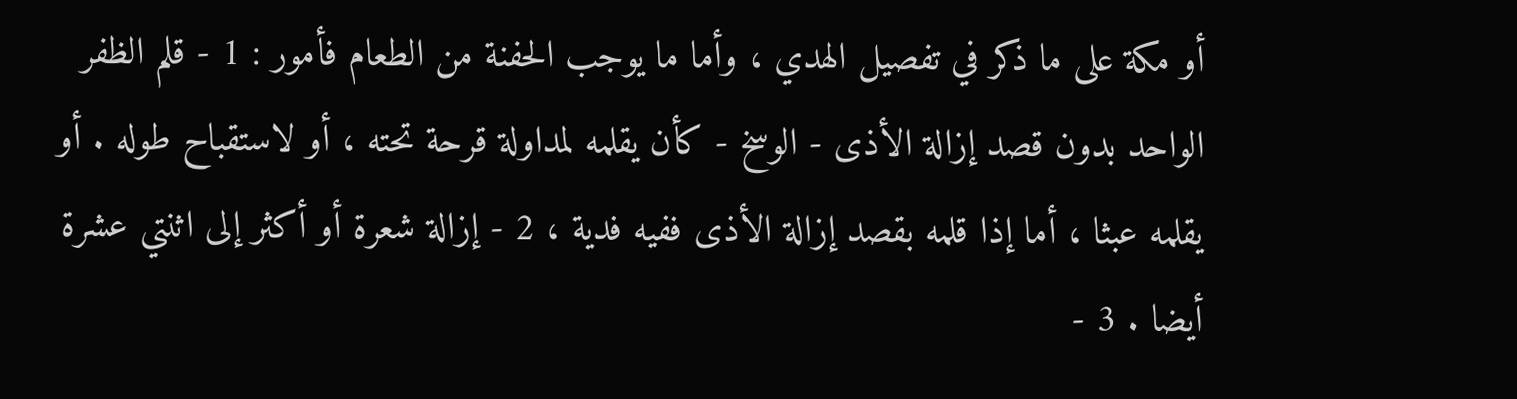أو مكة على ما ذكر في تفصيل الهدي ، وأما ما يوجب الحفنة من الطعام فأمور : 1 - قلم الظفر الواحد بدون قصد إزالة الأذى - الوسخ - كأن يقلمه لمداولة قرحة تحته ، أو لاستقباح طوله . أو يقلمه عبثا ، أما إذا قلمه بقصد إزالة الأذى ففيه فدية ، 2 - إزالة شعرة أو أكثر إلى اثنتي عشرة أيضا . 3 -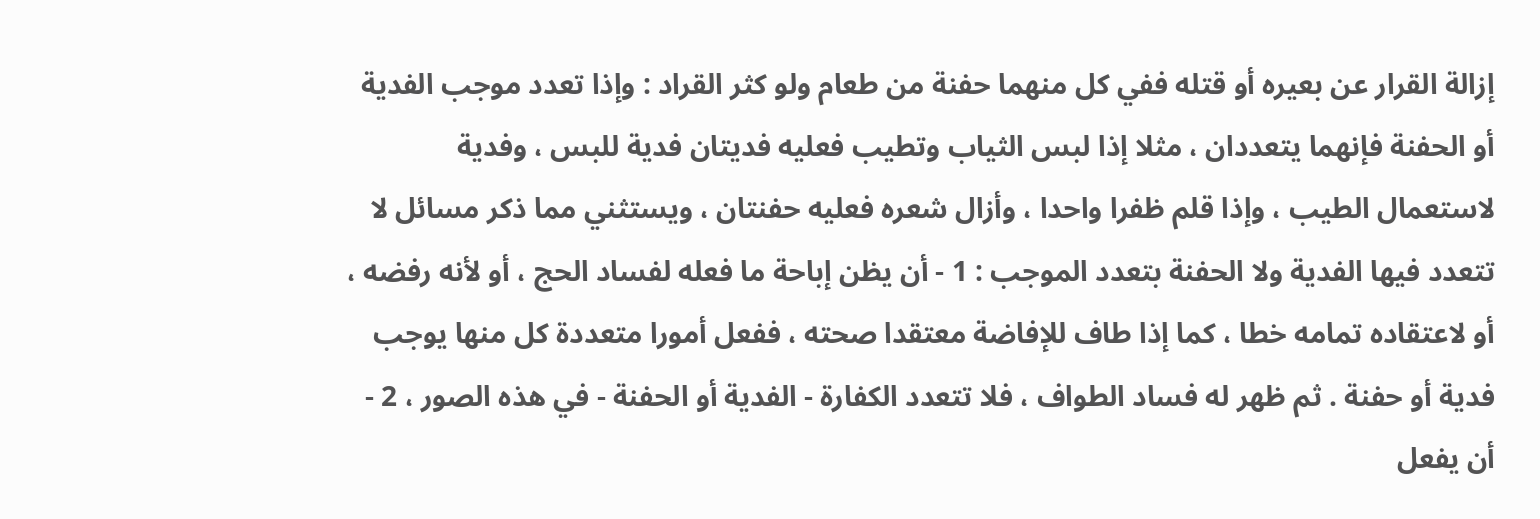إزالة القرار عن بعيره أو قتله ففي كل منهما حفنة من طعام ولو كثر القراد : وإذا تعدد موجب الفدية أو الحفنة فإنهما يتعددان ، مثلا إذا لبس الثياب وتطيب فعليه فديتان فدية للبس ، وفدية لاستعمال الطيب ، وإذا قلم ظفرا واحدا ، وأزال شعره فعليه حفنتان ، ويستثني مما ذكر مسائل لا تتعدد فيها الفدية ولا الحفنة بتعدد الموجب : 1 - أن يظن إباحة ما فعله لفساد الحج ، أو لأنه رفضه ، أو لاعتقاده تمامه خطا ، كما إذا طاف للإفاضة معتقدا صحته ، ففعل أمورا متعددة كل منها يوجب فدية أو حفنة . ثم ظهر له فساد الطواف ، فلا تتعدد الكفارة - الفدية أو الحفنة - في هذه الصور ، 2 - أن يفعل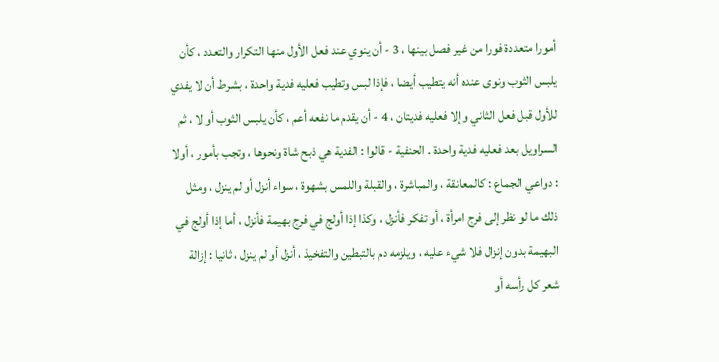أمورا متعددة فورا من غير فصل بينها ، 3 - أن ينوي عند فعل الأول منها التكرار والتعدد ، كأن يلبس الثوب ونوى عنده أنه يتطيب أيضا ، فإذا لبس وتطيب فعليه فدية واحدة ، بشرط أن لا يفدي للأول قبل فعل الثاني وإلا فعليه فديتان ، 4 - أن يقدم ما نفعه أعم ، كأن يلبس الثوب أو لا ، ثم السراويل بعد فعليه فدية واحدة . الحنفية - قالوا : الفدية هي ذبح شاة ونحوها ، وتجب بأمور ، أولا : دواعي الجماع : كالمعانقة ، والمباشرة ، والقبلة واللمس بشهوة ، سواء أنزل أو لم ينزل ، ومثل ذلك ما لو نظر إلى فرج امرأة ، أو تفكر فأنزل ، وكذا إذا أولج في فرج بهيمة فأنزل ، أما إذا أولج في البهيمة بدون إنزال فلا شيء عليه ، ويلزمه دم بالتبطين والتفخيذ ، أنزل أو لم ينزل ، ثانيا : إزالة شعر كل رأسه أو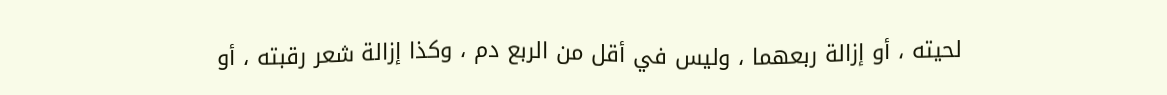لحيته ، أو إزالة ربعهما ، وليس في أقل من الربع دم ، وكذا إزالة شعر رقبته ، أو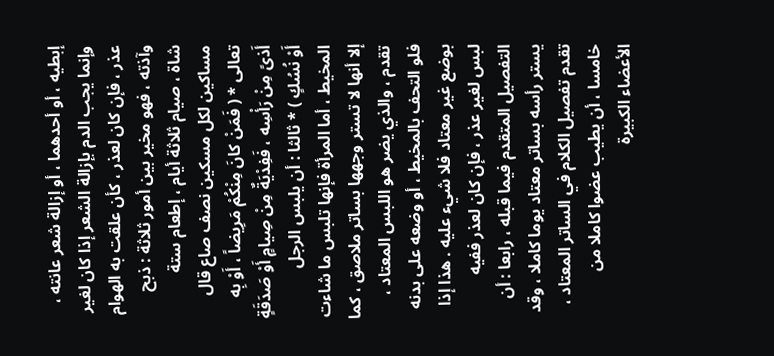إبطيه ، أو أحدهما ، أو إزالة شعر عانته ، وإنما يجب الدم بإزالة الشعر إذا كان لغير عذر ، فإن كان لعذر ، كأن علقت به الهوام وآذته ، فهو مخير بين أمور ثلاثة : ذبح شاة ، صيام ثلاثة أيام ، إطعام ستة مساكين لكل مسكين نصف صاع قال تعالى * ( فَمَنْ كانَ مِنْكُمْ مَرِيضاً ، أَوْ بِه أَذىً مِنْ رَأْسِه ، فَفِدْيَةٌ مِنْ صِيامٍ أَوْ صَدَقَةٍ أَوْ نُسُكٍ ) * ثالثا : أن يلبس الرجل المخيط ، أما المرأة فإنها تلبس ما شاءت إلا أنها لا تستر وجهها بساتر ملاصق ، كما تقدم ، والذي يضر هو اللبس المعتاد ، فلو التحف بالمخيط ، أو وضعه على بدنه بوضع غير معتاد فلا شيء عليه . هذا إذا لبس لغير عذر ، فإن كان لعذر ففيه التفصيل المتقدم فيما قبله ، رابعا : أن يستر رأسه بساتر معتاد يوما كاملا ، وقد تقدم تفصيل الكلام في الساتر المعتاد ، خامسا ، أن يطيب عضوا كاملا من الأعضاء الكبيرة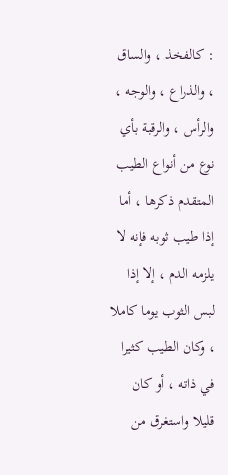: كالفخذ ، والساق ، والذراع ، والوجه ، والرأس ، والرقبة بأي نوع من أنواع الطيب المتقدم ذكرها ، أما إذا طيب ثوبه فإنه لا يلزمه الدم ، إلا إذا لبس الثوب يوما كاملا ، وكان الطيب كثيرا في ذاته ، أو كان قليلا واستغرق من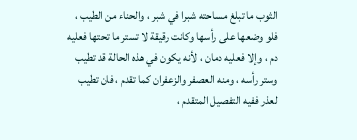الثوب ما تبلغ مساحته شبرا في شبر ، والحناء من الطيب ، فلو وضعها على رأسها وكانت رقيقة لا تستر ما تحتها فعليه دم ، وإلا فعليه دمان ، لأنه يكون في هذه الحالة قد تطيب وستر رأسه ، ومنه العصفر والزعفران كما تقدم ، فان تطيب لعذر ففيه التفصيل المتقدم ،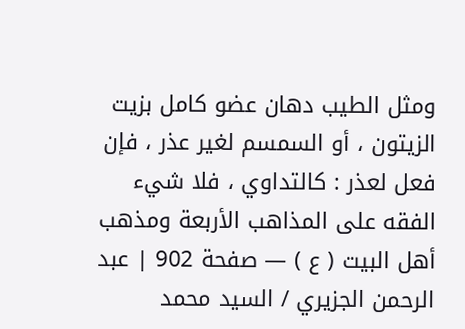ومثل الطيب دهان عضو كامل بزيت الزيتون ، أو السمسم لغير عذر ، فإن فعل لعذر : كالتداوي ، فلا شيء
الفقه على المذاهب الأربعة ومذهب أهل البيت ( ع ) — صفحة 902 | عبد الرحمن الجزيري / السيد محمد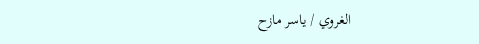الغروي / ياسر مازح